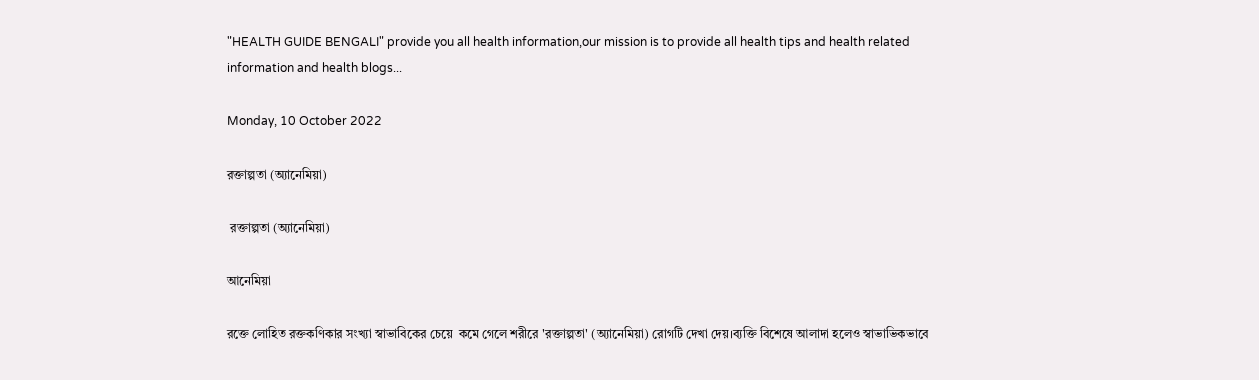"HEALTH GUIDE BENGALI" provide you all health information,our mission is to provide all health tips and health related information and health blogs...

Monday, 10 October 2022

রক্তাল্পতা (অ্যানেমিয়া)

 রক্তাল্পতা (অ্যানেমিয়া)

আনেমিয়া

রক্তে লোহিত রক্তকণিকার সংখ্যা স্বাভাবিকের চেয়ে  কমে গেলে শরীরে 'রক্তাল্পতা' (অ্যানেমিয়া) রোগটি দেখা দেয়।ব্যক্তি বিশেষে আলাদা হলেও স্বাভাভিকভাবে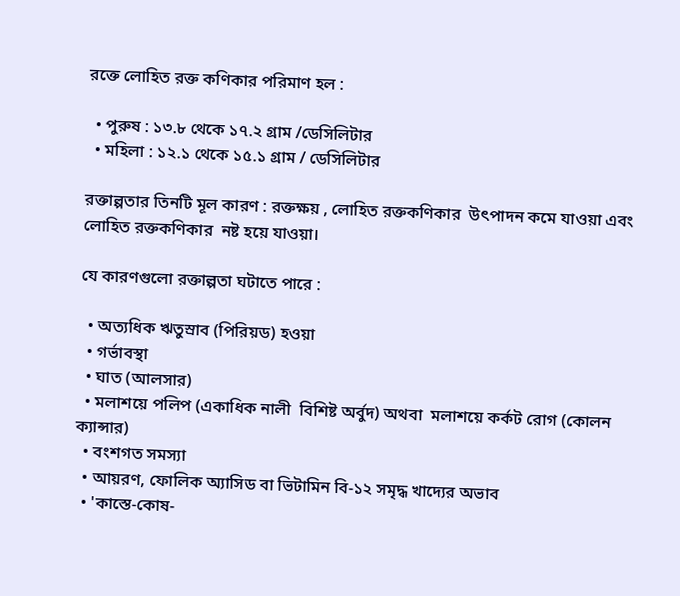রক্তে লোহিত রক্ত কণিকার পরিমাণ হল :

  • পুরুষ : ১৩.৮ থেকে ১৭.২ গ্রাম /ডেসিলিটার
  • মহিলা : ১২.১ থেকে ১৫.১ গ্রাম / ডেসিলিটার

রক্তাল্পতার তিনটি মূল কারণ : রক্তক্ষয় , লোহিত রক্তকণিকার  উৎপাদন কমে যাওয়া এবং লোহিত রক্তকণিকার  নষ্ট হয়ে যাওয়া।

যে কারণগুলো রক্তাল্পতা ঘটাতে পারে :

  • অত্যধিক ঋতুস্রাব (পিরিয়ড) হওয়া
  • গর্ভাবস্থা
  • ঘাত (আলসার)
  • মলাশয়ে পলিপ (একাধিক নালী  বিশিষ্ট অর্বুদ) অথবা  মলাশয়ে কর্কট রোগ (কোলন ক্যান্সার)
  • বংশগত সমস্যা
  • আয়রণ, ফোলিক অ্যাসিড বা ভিটামিন বি-১২ সমৃদ্ধ খাদ্যের অভাব
  • 'কাস্তে-কোষ-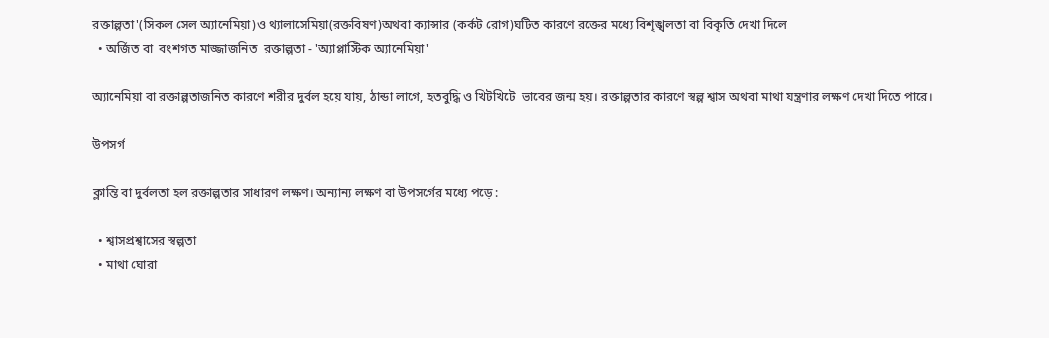রক্তাল্পতা'(সিকল সেল অ্যানেমিয়া)ও থ্যালাসেমিয়া(রক্তবিষণ)অথবা ক্যান্সার (কর্কট রোগ)ঘটিত কারণে রক্তের মধ্যে বিশৃঙ্খলতা বা বিকৃতি দেখা দিলে
  • অর্জিত বা  বংশগত মাজ্জাজনিত  রক্তাল্পতা - 'অ্যাপ্লাস্টিক অ্যানেমিয়া'

অ্যানেমিয়া বা রক্তাল্পতাজনিত কারণে শরীর দুর্বল হয়ে যায়, ঠান্ডা লাগে, হতবুদ্ধি ও খিটখিটে  ভাবের জন্ম হয়। রক্তাল্পতার কারণে স্বল্প শ্বাস অথবা মাথা যন্ত্রণার লক্ষণ দেখা দিতে পারে।

উপসর্গ

ক্লান্তি বা দুর্বলতা হল রক্তাল্পতার সাধারণ লক্ষণ। অন্যান্য লক্ষণ বা উপসর্গের মধ্যে পড়ে :

  • শ্বাসপ্রশ্বাসের স্বল্পতা
  • মাথা ঘোরা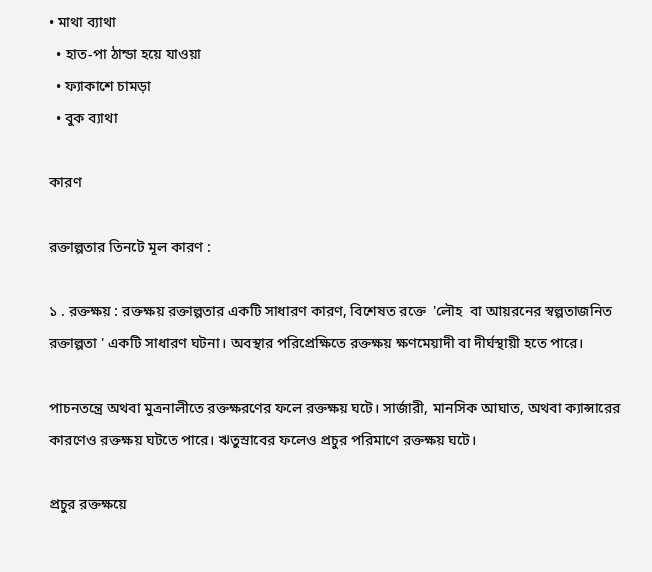• মাথা ব্যাথা
  • হাত-পা ঠান্ডা হয়ে যাওয়া
  • ফ্যাকাশে চামড়া
  • বুক ব্যাথা

কারণ

রক্তাল্পতার তিনটে মূল কারণ :

১ . রক্তক্ষয় : রক্তক্ষয় রক্তাল্পতার একটি সাধারণ কারণ, বিশেষত রক্তে  'লৌহ  বা আয়রনের স্বল্পতাজনিত রক্তাল্পতা ' একটি সাধারণ ঘটনা। অবস্থার পরিপ্রেক্ষিতে রক্তক্ষয় ক্ষণমেয়াদী বা দীর্ঘস্থায়ী হতে পারে।

পাচনতন্ত্রে অথবা মুত্রনালীতে রক্তক্ষরণের ফলে রক্তক্ষয় ঘটে। সার্জারী, মানসিক আঘাত, অথবা ক্যান্সারের কারণেও রক্তক্ষয় ঘটতে পারে। ঋতুস্রাবের ফলেও প্রচুর পরিমাণে রক্তক্ষয় ঘটে।

প্রচুর রক্তক্ষয়ে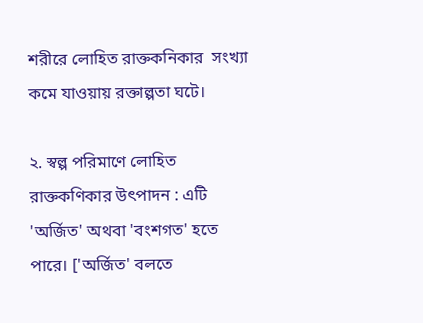শরীরে লোহিত রাক্তকনিকার  সংখ্যা কমে যাওয়ায় রক্তাল্পতা ঘটে।

২. স্বল্প পরিমাণে লোহিত রাক্তকণিকার উৎপাদন : এটি 'অর্জিত' অথবা 'বংশগত' হতে পারে। ['অর্জিত' বলতে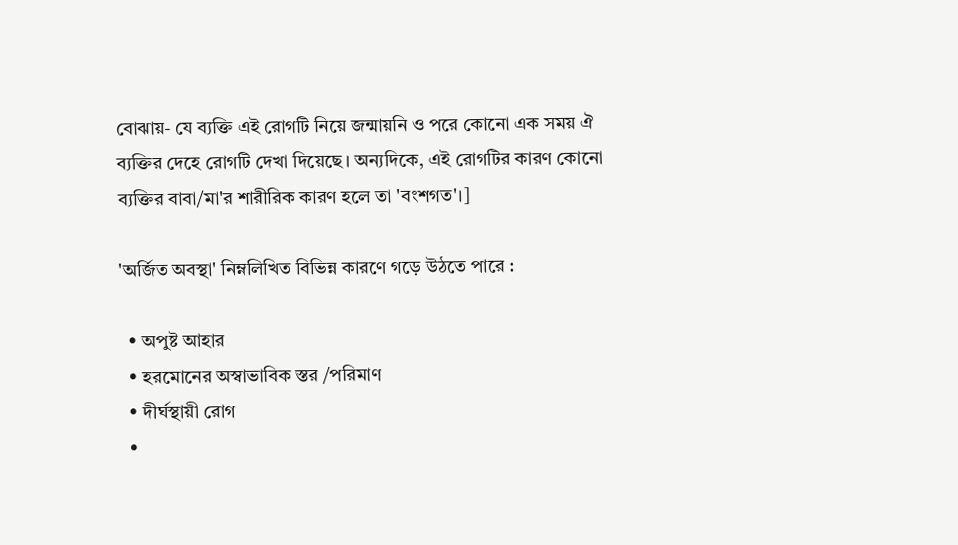বোঝায়- যে ব্যক্তি এই রোগটি নিয়ে জন্মায়নি ও পরে কোনো এক সময় ঐ ব্যক্তির দেহে রোগটি দেখা দিয়েছে। অন্যদিকে, এই রোগটির কারণ কোনো  ব্যক্তির বাবা/মা'র শারীরিক কারণ হলে তা 'বংশগত'।]

'অর্জিত অবস্থা' নিম্নলিখিত বিভিন্ন কারণে গড়ে উঠতে পারে :

  • অপুষ্ট আহার
  • হরমোনের অস্বাভাবিক স্তর /পরিমাণ
  • দীর্ঘস্থায়ী রোগ
  •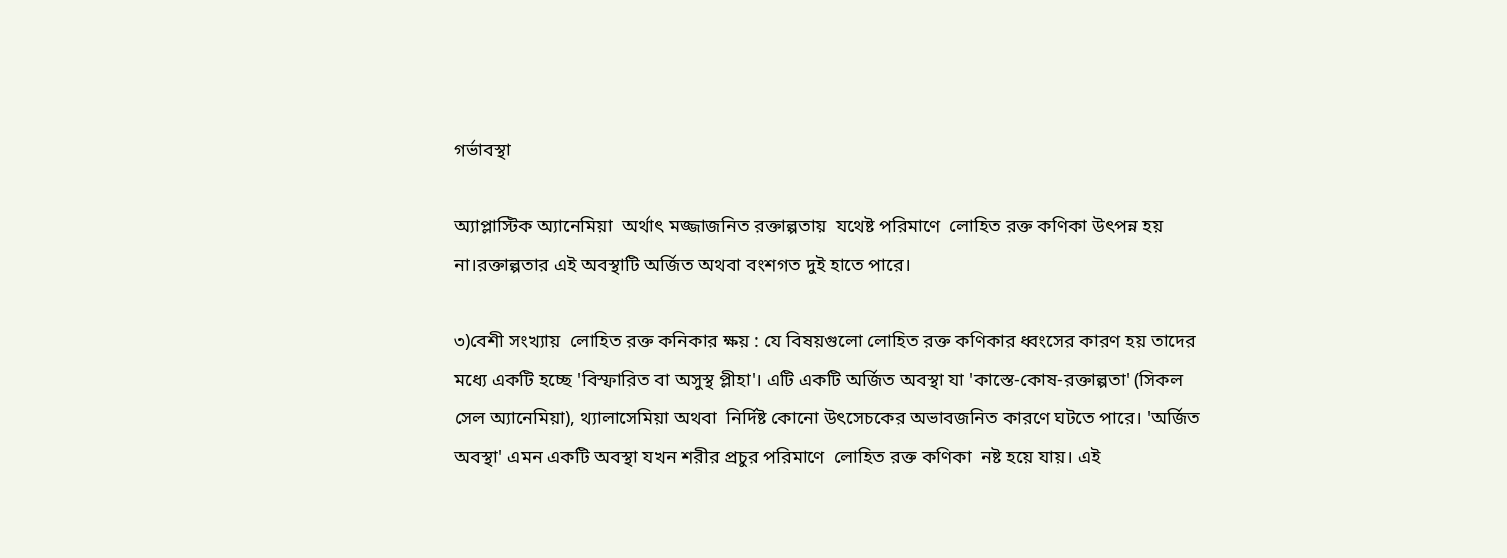গর্ভাবস্থা

অ্যাপ্লাস্টিক অ্যানেমিয়া  অর্থাৎ মজ্জাজনিত রক্তাল্পতায়  যথেষ্ট পরিমাণে  লোহিত রক্ত কণিকা উৎপন্ন হয় না।রক্তাল্পতার এই অবস্থাটি অর্জিত অথবা বংশগত দুই হাতে পারে।

৩)বেশী সংখ্যায়  লোহিত রক্ত কনিকার ক্ষয় : যে বিষয়গুলো লোহিত রক্ত কণিকার ধ্বংসের কারণ হয় তাদের মধ্যে একটি হচ্ছে 'বিস্ফারিত বা অসুস্থ প্লীহা'। এটি একটি অর্জিত অবস্থা যা 'কাস্তে-কোষ-রক্তাল্পতা' (সিকল সেল অ্যানেমিয়া), থ্যালাসেমিয়া অথবা  নির্দিষ্ট কোনো উৎসেচকের অভাবজনিত কারণে ঘটতে পারে। 'অর্জিত অবস্থা' এমন একটি অবস্থা যখন শরীর প্রচুর পরিমাণে  লোহিত রক্ত কণিকা  নষ্ট হয়ে যায়। এই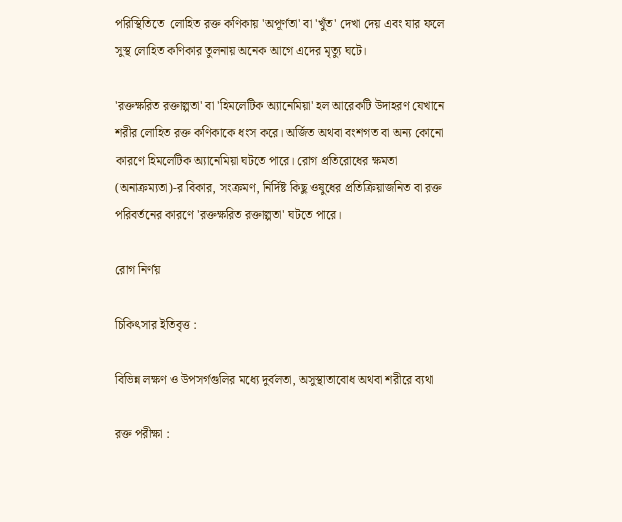পরিস্থিতিতে  লোহিত রক্ত কণিকায় 'অপূর্ণতা' বা 'খুঁত' দেখা দেয় এবং যার ফলে সুস্থ লোহিত কণিকার তুলনায় অনেক আগে এদের মৃত্যু ঘটে।

'রক্তক্ষরিত রক্তাল্পতা' বা 'হিমলেটিক অ্যানেমিয়া' হল আরেকটি উদাহরণ যেখানে শরীর লোহিত রক্ত কণিকাকে ধংস করে। অর্জিত অথবা বংশগত বা অন্য কোনো কারণে হিমলেটিক অ্যানেমিয়া ঘটতে পারে। রোগ প্রতিরোধের ক্ষমতা (অনাক্রম্যতা)-র বিকার, সংক্রমণ, নির্দিষ্ট কিছু ওষুধের প্রতিক্রিয়াজনিত বা রক্ত পরিবর্তনের কারণে 'রক্তক্ষরিত রক্তাল্পতা' ঘটতে পারে।

রোগ নির্ণয়

চিকিৎসার ইতিবৃত্ত :

বিভিন্ন লক্ষণ ও উপসর্গগুলির মধ্যে দুর্বলতা, অসুস্থাতাবোধ অথবা শরীরে ব্যথা

রক্ত পরীক্ষা :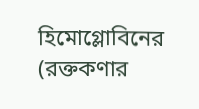হিমোগ্লোবিনের (রক্তকণার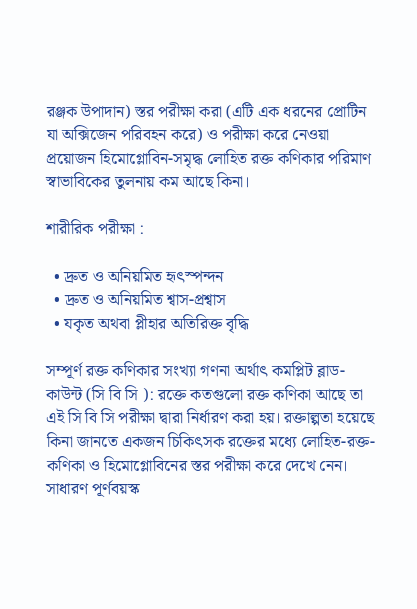রঞ্জক উপাদান) স্তর পরীক্ষা করা (এটি এক ধরনের প্রোটিন যা অক্সিজেন পরিবহন করে) ও পরীক্ষা করে নেওয়া প্রয়োজন হিমোগ্লোবিন-সমৃদ্ধ লোহিত রক্ত কণিকার পরিমাণ স্বাভাবিকের তুলনায় কম আছে কিনা।

শারীরিক পরীক্ষা :

  • দ্রুত ও অনিয়মিত হৃৎস্পন্দন
  • দ্রুত ও অনিয়মিত শ্বাস-প্রশ্বাস
  • যকৃত অথবা প্লীহার অতিরিক্ত বৃদ্ধি

সম্পূর্ণ রক্ত কণিকার সংখ্যা গণনা অর্থাৎ কমপ্লিট ব্লাড-কাউন্ট (সি বি সি ): রক্তে কতগুলো রক্ত কণিকা আছে তা এই সি বি সি পরীক্ষা দ্বারা নির্ধারণ করা হয়। রক্তাল্পতা হয়েছে কিনা জানতে একজন চিকিৎসক রক্তের মধ্যে লোহিত-রক্ত-কণিকা ও হিমোগ্লোবিনের স্তর পরীক্ষা করে দেখে নেন। সাধারণ পূর্ণবয়স্ক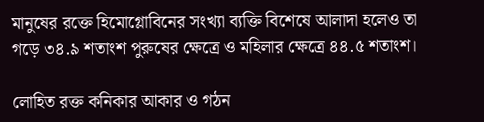মানুষের রক্তে হিমোগ্লোবিনের সংখ্যা ব্যক্তি বিশেষে আলাদা হলেও তা গড়ে ৩৪.৯ শতাংশ পুরুষের ক্ষেত্রে ও মহিলার ক্ষেত্রে ৪৪.৫ শতাংশ।

লোহিত রক্ত কনিকার আকার ও গঠন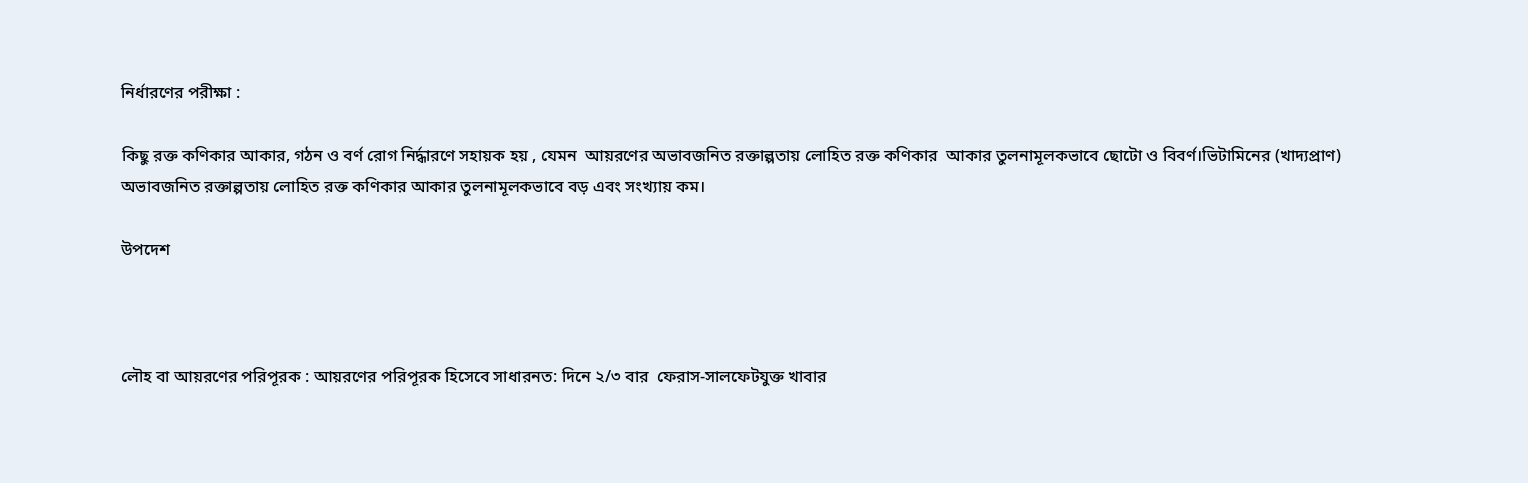নির্ধারণের পরীক্ষা :

কিছু রক্ত কণিকার আকার, গঠন ও বর্ণ রোগ নির্দ্ধারণে সহায়ক হয় , যেমন  আয়রণের অভাবজনিত রক্তাল্পতায় লোহিত রক্ত কণিকার  আকার তুলনামূলকভাবে ছোটো ও বিবর্ণ।ভিটামিনের (খাদ্যপ্রাণ) অভাবজনিত রক্তাল্পতায় লোহিত রক্ত কণিকার আকার তুলনামূলকভাবে বড় এবং সংখ্যায় কম।

উপদেশ



লৌহ বা আয়রণের পরিপূরক : আয়রণের পরিপূরক হিসেবে সাধারনত: দিনে ২/৩ বার  ফেরাস-সালফেটযুক্ত খাবার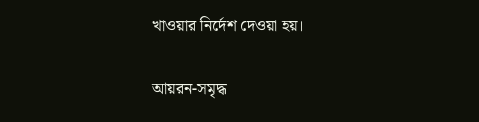খাওয়ার নির্দেশ দেওয়া হয়।

আয়রন-সমৃদ্ধ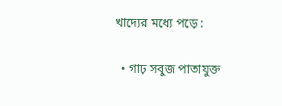খাদ্যের মধ্যে পড়ে :

  • গাঢ় সবুজ পাতাযুক্ত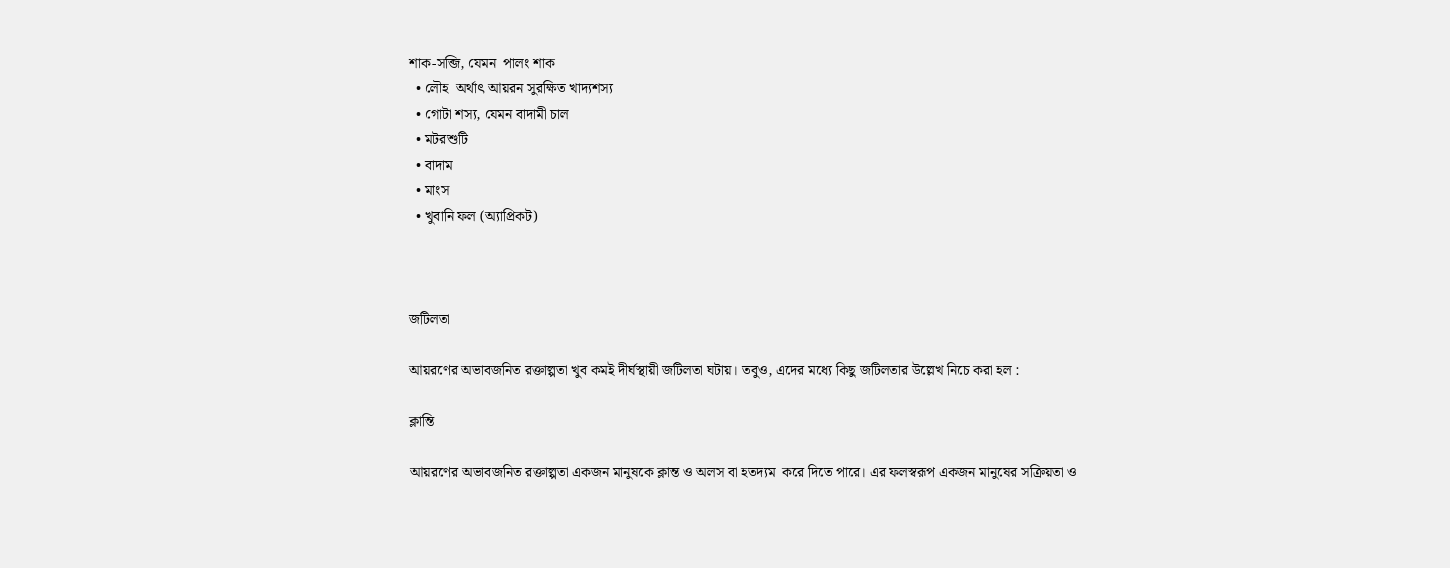শাক-সব্জি, যেমন  পালং শাক
  • লৌহ  অর্থাৎ আয়রন সুরক্ষিত খাদ্যশস্য
  • গোটা শস্য, যেমন বাদামী চাল
  • মটরশুটি
  • বাদাম
  • মাংস
  • খুবানি ফল (অ্যাপ্রিকট)



জটিলতা

আয়রণের অভাবজনিত রক্তাল্পতা খুব কমই দীর্ঘস্থায়ী জটিলতা ঘটায়। তবুও, এদের মধ্যে কিছু জটিলতার উল্লেখ নিচে করা হল :

ক্লান্তি

আয়রণের অভাবজনিত রক্তাল্পতা একজন মানুষকে ক্লান্ত ও অলস বা হতদ্যম  করে দিতে পারে। এর ফলস্বরূপ একজন মানুষের সক্রিয়তা ও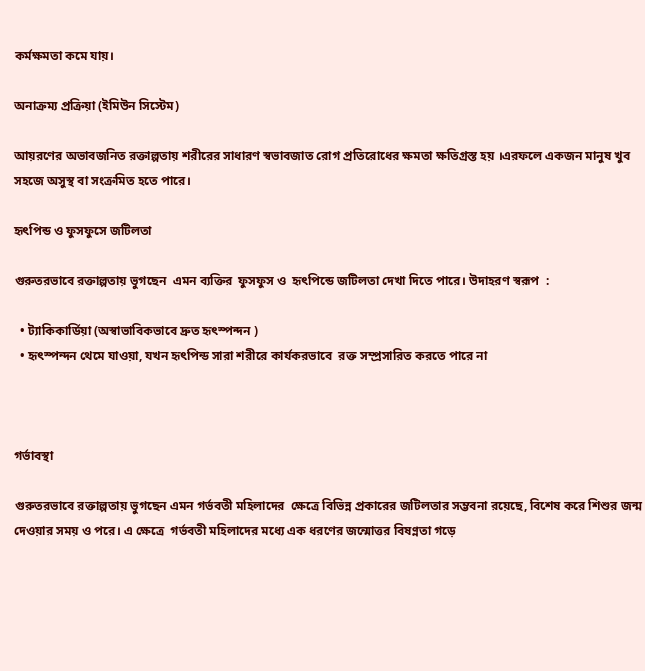কর্মক্ষমতা কমে যায়।

অনাক্রম্য প্রক্রিয়া (ইমিউন সিস্টেম)

আয়রণের অভাবজনিত রক্তাল্পতায় শরীরের সাধারণ স্বভাবজাত রোগ প্রতিরোধের ক্ষমতা ক্ষতিগ্রস্ত হয় ।এরফলে একজন মানুষ খুব সহজে অসুস্থ বা সংক্রমিত হতে পারে।

হৃৎপিন্ড ও ফুসফুসে জটিলতা

গুরুতরভাবে রক্তাল্পতায় ভুগছেন  এমন ব্যক্তির  ফুসফুস ও  হৃৎপিন্ডে জটিলতা দেখা দিতে পারে। উদাহরণ স্বরূপ  :

  • ট্যাকিকার্ডিয়া (অস্বাভাবিকভাবে দ্রুত হৃৎস্পন্দন )
  • হৃৎস্পন্দন থেমে যাওয়া, যখন হৃৎপিন্ড সারা শরীরে কার্যকরভাবে  রক্ত সম্প্রসারিত করতে পারে না



গর্ভাবস্থা

গুরুতরভাবে রক্তাল্পতায় ভুগছেন এমন গর্ভবতী মহিলাদের  ক্ষেত্রে বিভিন্ন প্রকারের জটিলতার সম্ভবনা রয়েছে, বিশেষ করে শিশুর জন্ম দেওয়ার সময় ও পরে। এ ক্ষেত্রে  গর্ভবতী মহিলাদের মধ্যে এক ধরণের জন্মোত্তর বিষণ্নতা গড়ে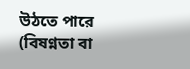উঠতে পারে (বিষণ্নতা বা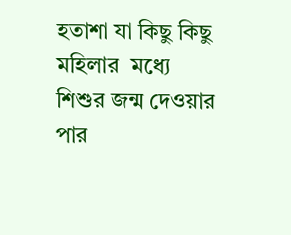হতাশা যা কিছু কিছু মহিলার  মধ্যে  শিশুর জন্ম দেওয়ার পার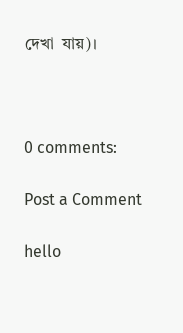দেখা  যায়)।



0 comments:

Post a Comment

hello